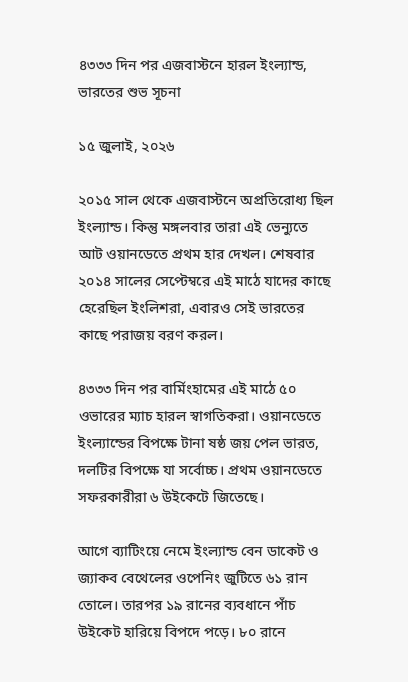৪৩৩৩ দিন পর এজবাস্টনে হারল ইংল্যান্ড, ভারতের শুভ সূচনা

১৫ জুলাই, ২০২৬

২০১৫ সাল থেকে এজবাস্টনে অপ্রতিরোধ্য ছিল ইংল্যান্ড। কিন্তু মঙ্গলবার তারা এই ভেন্যুতে আট ওয়ানডেতে প্রথম হার দেখল। শেষবার ২০১৪ সালের সেপ্টেম্বরে এই মাঠে যাদের কাছে হেরেছিল ইংলিশরা, এবারও সেই ভারতের কাছে পরাজয় বরণ করল।

৪৩৩৩ দিন পর বার্মিংহামের এই মাঠে ৫০ ওভারের ম্যাচ হারল স্বাগতিকরা। ওয়ানডেতে ইংল্যান্ডের বিপক্ষে টানা ষষ্ঠ জয় পেল ভারত, দলটির বিপক্ষে যা সর্বোচ্চ। প্রথম ওয়ানডেতে সফরকারীরা ৬ উইকেটে জিতেছে।

আগে ব্যাটিংয়ে নেমে ইংল্যান্ড বেন ডাকেট ও জ্যাকব বেথেলের ওপেনিং জুটিতে ৬১ রান তোলে। তারপর ১৯ রানের ব্যবধানে পাঁচ উইকেট হারিয়ে বিপদে পড়ে। ৮০ রানে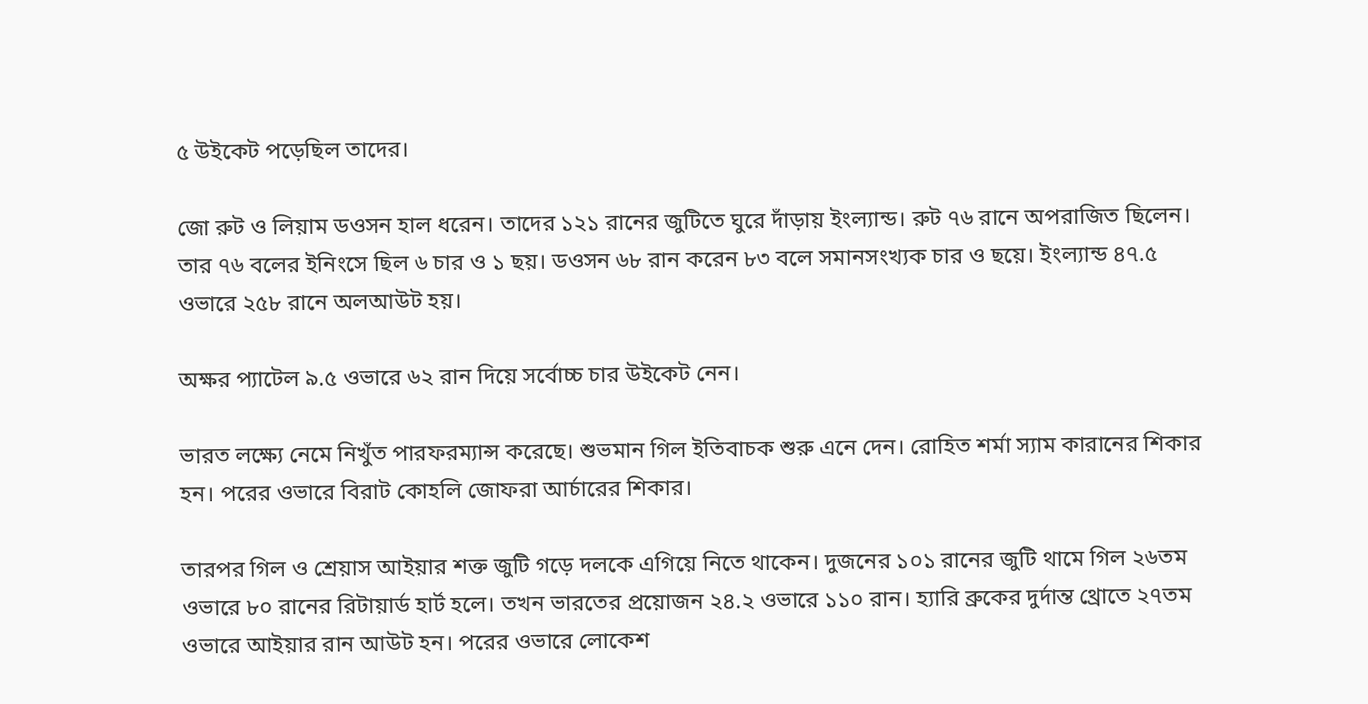৫ উইকেট পড়েছিল তাদের।

জো রুট ও লিয়াম ডওসন হাল ধরেন। তাদের ১২১ রানের জুটিতে ঘুরে দাঁড়ায় ইংল্যান্ড। রুট ৭৬ রানে অপরাজিত ছিলেন। তার ৭৬ বলের ইনিংসে ছিল ৬ চার ও ১ ছয়। ডওসন ৬৮ রান করেন ৮৩ বলে সমানসংখ্যক চার ও ছয়ে। ইংল্যান্ড ৪৭.৫ ওভারে ২৫৮ রানে অলআউট হয়।

অক্ষর প্যাটেল ৯.৫ ওভারে ৬২ রান দিয়ে সর্বোচ্চ চার উইকেট নেন।

ভারত লক্ষ্যে নেমে নিখুঁত পারফরম্যান্স করেছে। শুভমান গিল ইতিবাচক শুরু এনে দেন। রোহিত শর্মা স্যাম কারানের শিকার হন। পরের ওভারে বিরাট কোহলি জোফরা আর্চারের শিকার।

তারপর গিল ও শ্রেয়াস আইয়ার শক্ত জুটি গড়ে দলকে এগিয়ে নিতে থাকেন। দুজনের ১০১ রানের জুটি থামে গিল ২৬তম ওভারে ৮০ রানের রিটায়ার্ড হার্ট হলে। তখন ভারতের প্রয়োজন ২৪.২ ওভারে ১১০ রান। হ্যারি ব্রুকের দুর্দান্ত থ্রোতে ২৭তম ওভারে আইয়ার রান আউট হন। পরের ওভারে লোকেশ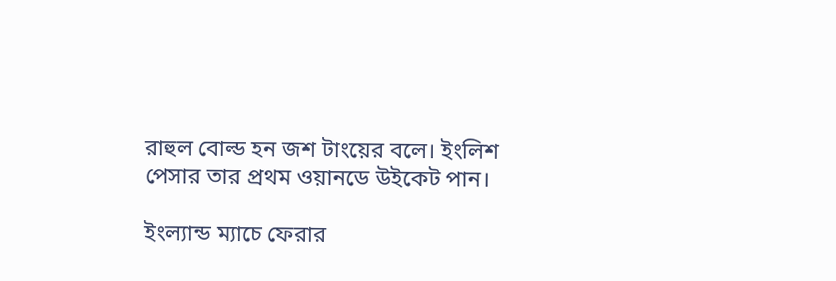রাহুল বোল্ড হন জশ টাংয়ের বলে। ইংলিশ পেসার তার প্রথম ওয়ানডে উইকেট পান।

ইংল্যান্ড ম্যাচে ফেরার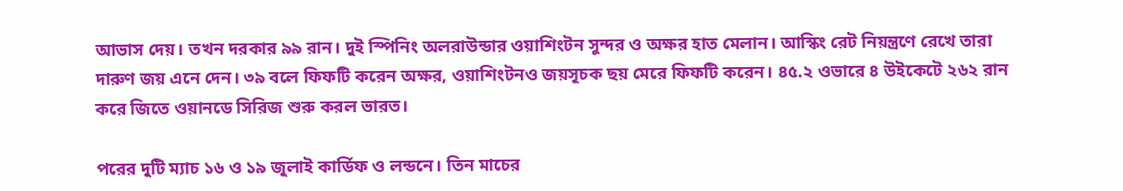আভাস দেয়। তখন দরকার ৯৯ রান। দুই স্পিনিং অলরাউন্ডার ওয়াশিংটন সুন্দর ও অক্ষর হাত মেলান। আস্কিং রেট নিয়ন্ত্রণে রেখে তারা দারুণ জয় এনে দেন। ৩৯ বলে ফিফটি করেন অক্ষর, ওয়াশিংটনও জয়সূচক ছয় মেরে ফিফটি করেন। ৪৫.২ ওভারে ৪ উইকেটে ২৬২ রান করে জিতে ওয়ানডে সিরিজ শুরু করল ভারত।

পরের দুটি ম্যাচ ১৬ ও ১৯ জুলাই কার্ডিফ ও লন্ডনে। তিন মাচের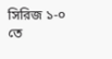সিরিজ ১-০ তে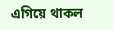এগিয়ে থাকল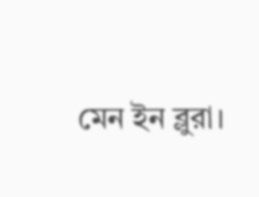মেন ইন ব্লুরা।